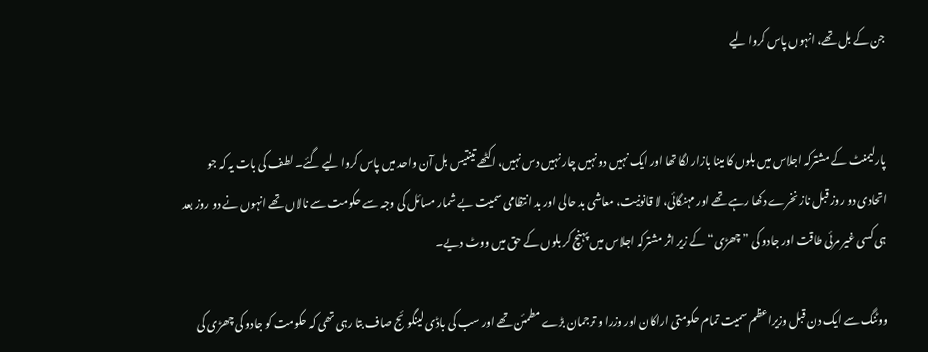جن کے بل تھے، انہوں پاس کروا لیے


پارلیمنٹ کے مشترکہ اجلاس میں بلوں کا مینا بازار لگا تھا اور ایک نہیں دو نہیں چار نہیں دس نہیں، اکٹھے تینتیس بل آن واحد میں پاس کروا لیے گئے۔ لطف کی بات یہ کہ جو اتحادی دو روز قبل ناز نخرے دکھا رہے تھے اور مہنگائی، لا قانونیت، معاشی بد حالی اور بد انتظامی سمیت بے شمار مسائل کی وجہ سے حکومت سے نالاں تھے انہوں نے دو روز بعد ہی کسی غیر مرئی طاقت اور جادو کی ”چھڑی“ کے زیر اثر مشترکہ اجلاس میں پہنچ کر بلوں کے حق میں ووٹ دیے۔

ووٹنگ سے ایک دن قبل وزیراعظم سمیت تمام حکومتی اراکان اور وزرا و ترجمان بڑے مطمئن تھے اور سب کی باڈی لینگوئج صاف بتا رہی تھی کہ حکومت کو جادو کی چھڑی کی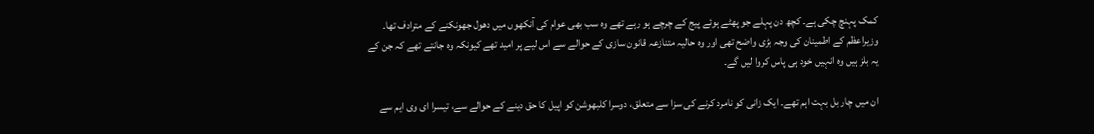کمک پہنچ چکی ہے۔ کچھ دن پہلے جو پھٹے ہوئے پیج کے چرچے ہو رہے تھے وہ سب بھی عوام کی آنکھوں میں دھول جھونکنے کے مترادف تھا۔ وزیراعظم کے اطمینان کی وجہ بڑی واضح تھی اور وہ حالیہ متنازعہ قانون سازی کے حوالے سے اس لیے پر امید تھے کیونکہ وہ جانتے تھے کہ جن کے یہ بلز ہیں وہ انہیں خود ہی پاس کروا لیں گے۔

ان میں چار بل بہت اہم تھے۔ ایک زانی کو نامرد کرنے کی سزا سے متعلق، دوسرا کلبھوشن کو اپیل کا حق دینے کے حوالے سے، تیسرا ای وی ایم سے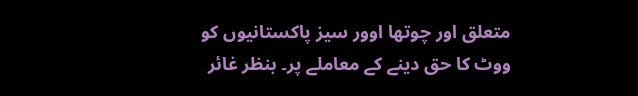متعلق اور چوتھا اوور سیز پاکستانیوں کو ووٹ کا حق دینے کے معاملے پر۔ بنظر غائر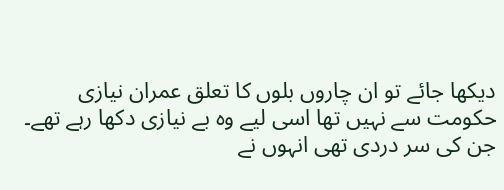دیکھا جائے تو ان چاروں بلوں کا تعلق عمران نیازی حکومت سے نہیں تھا اسی لیے وہ بے نیازی دکھا رہے تھے۔ جن کی سر دردی تھی انہوں نے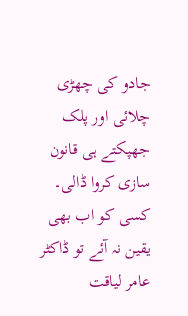جادو کی چھڑی چلائی اور پلک جھپکتے ہی قانون سازی کروا ڈالی۔ کسی کو اب بھی یقین نہ آئے تو ڈاکٹر عامر لیاقت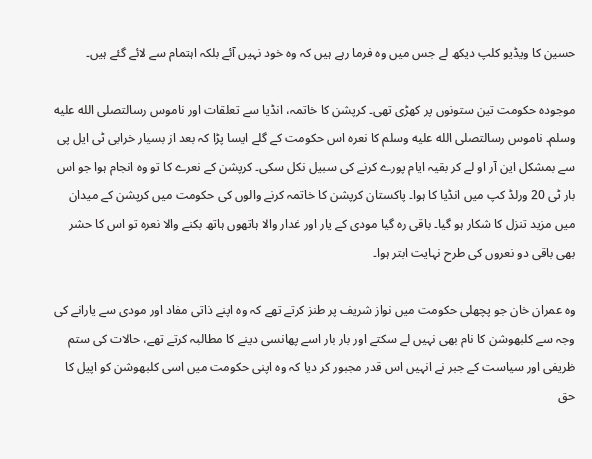حسین کا ویڈیو کلپ دیکھ لے جس میں وہ فرما رہے ہیں کہ وہ خود نہیں آئے بلکہ اہتمام سے لائے گئے ہیں۔

موجودہ حکومت تین ستونوں پر کھڑی تھی۔ کرپشن کا خاتمہ، انڈیا سے تعلقات اور ناموس رسالتصلى الله عليه وسلم۔ ناموس رسالتصلى الله عليه وسلم کا نعرہ اس حکومت کے گلے ایسا پڑا کہ بعد از بسیار خرابی ٹی ایل پی سے بمشکل این آر او لے کر بقیہ ایام پورے کرنے کی سبیل نکل سکی۔ کرپشن کے نعرے کا تو وہ انجام ہوا جو اس بار ٹی 20 ورلڈ کپ میں انڈیا کا ہوا۔ پاکستان کرپشن کا خاتمہ کرنے والوں کی حکومت میں کرپشن کے میدان میں مزید تنزل کا شکار ہو گیا۔ باقی رہ گیا مودی کے یار اور غدار والا ہاتھوں ہاتھ بکنے والا نعرہ تو اس کا حشر بھی باقی دو نعروں کی طرح نہایت ابتر ہوا۔

وہ عمران خان جو پچھلی حکومت میں نواز شریف پر طنز کرتے تھے کہ وہ اپنے ذاتی مفاد اور مودی سے یارانے کی وجہ سے کلبھوشن کا نام بھی نہیں لے سکتے اور بار بار اسے پھانسی دینے کا مطالبہ کرتے تھے، حالات کی ستم ظریفی اور سیاست کے جبر نے انہیں اس قدر مجبور کر دیا کہ وہ اپنی حکومت میں اسی کلبھوشن کو اپیل کا حق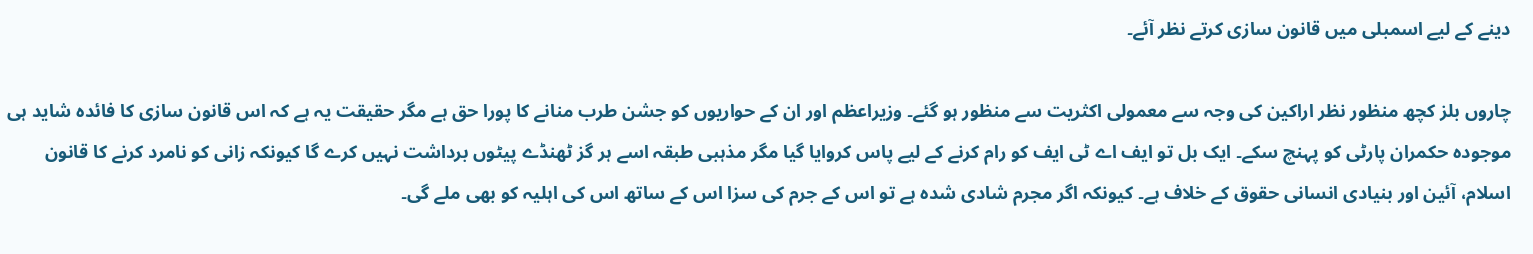دینے کے لیے اسمبلی میں قانون سازی کرتے نظر آئے۔

چاروں بلز کچھ منظور نظر اراکین کی وجہ سے معمولی اکثریت سے منظور ہو گئے۔ وزیراعظم اور ان کے حواریوں کو جشن طرب منانے کا پورا حق ہے مگر حقیقت یہ ہے کہ اس قانون سازی کا فائدہ شاید ہی موجودہ حکمران پارٹی کو پہنچ سکے۔ ایک بل تو ایف اے ٹی ایف کو رام کرنے کے لیے پاس کروایا گیا مگر مذہبی طبقہ اسے ہر گز ٹھنڈے پیٹوں برداشت نہیں کرے گا کیونکہ زانی کو نامرد کرنے کا قانون اسلام، آئین اور بنیادی انسانی حقوق کے خلاف ہے۔ کیونکہ اگر مجرم شادی شدہ ہے تو اس کے جرم کی سزا اس کے ساتھ اس کی اہلیہ کو بھی ملے گی۔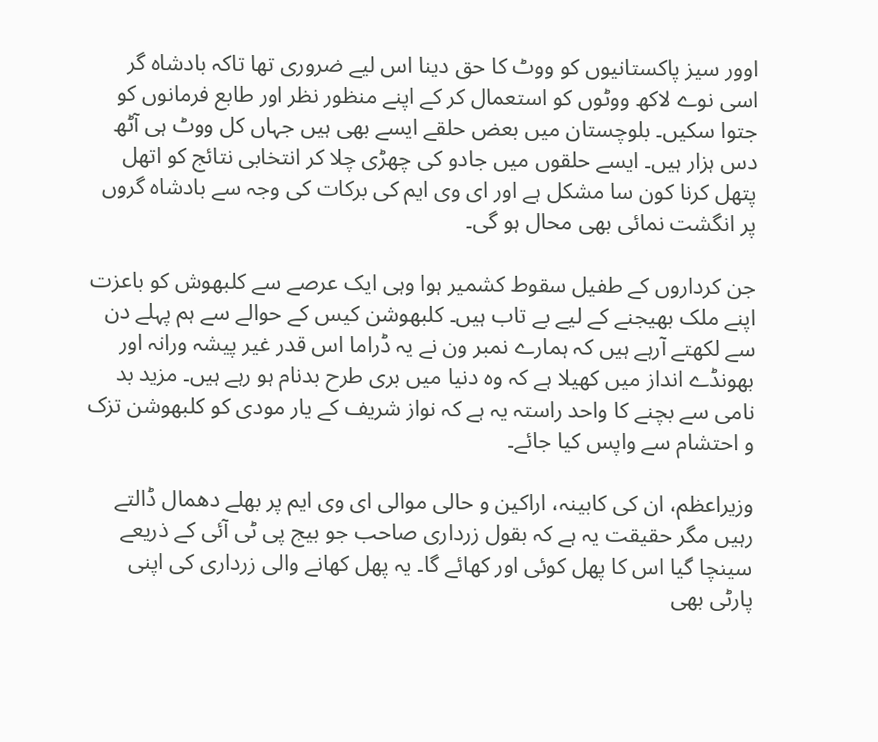اوور سیز پاکستانیوں کو ووٹ کا حق دینا اس لیے ضروری تھا تاکہ بادشاہ گر اسی نوے لاکھ ووٹوں کو استعمال کر کے اپنے منظور نظر اور طابع فرمانوں کو جتوا سکیں۔ بلوچستان میں بعض حلقے ایسے بھی ہیں جہاں کل ووٹ ہی آٹھ دس ہزار ہیں۔ ایسے حلقوں میں جادو کی چھڑی چلا کر انتخابی نتائج کو اتھل پتھل کرنا کون سا مشکل ہے اور ای وی ایم کی برکات کی وجہ سے بادشاہ گروں پر انگشت نمائی بھی محال ہو گی۔

جن کرداروں کے طفیل سقوط کشمیر ہوا وہی ایک عرصے سے کلبھوش کو باعزت اپنے ملک بھیجنے کے لیے بے تاب ہیں۔ کلبھوشن کیس کے حوالے سے ہم پہلے دن سے لکھتے آرہے ہیں کہ ہمارے نمبر ون نے یہ ڈراما اس قدر غیر پیشہ ورانہ اور بھونڈے انداز میں کھیلا ہے کہ وہ دنیا میں بری طرح بدنام ہو رہے ہیں۔ مزید بد نامی سے بچنے کا واحد راستہ یہ ہے کہ نواز شریف کے یار مودی کو کلبھوشن تزک و احتشام سے واپس کیا جائے۔

وزیراعظم، ان کی کابینہ، اراکین و حالی موالی ای وی ایم پر بھلے دھمال ڈالتے رہیں مگر حقیقت یہ ہے کہ بقول زرداری صاحب جو بیج پی ٹی آئی کے ذریعے سینچا گیا اس کا پھل کوئی اور کھائے گا۔ یہ پھل کھانے والی زرداری کی اپنی پارٹی بھی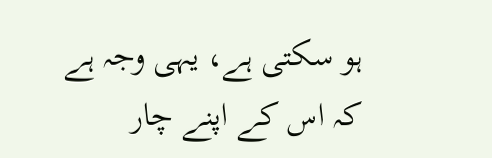ہو سکتی ہے، یہی وجہ ہے کہ اس کے اپنے چار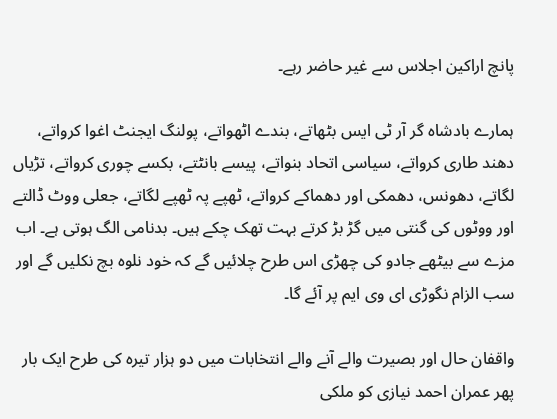پانچ اراکین اجلاس سے غیر حاضر رہے۔

ہمارے بادشاہ گر آر ٹی ایس بٹھاتے، بندے اٹھواتے، پولنگ ایجنٹ اغوا کرواتے، دھند طاری کرواتے، سیاسی اتحاد بنواتے، پیسے بانٹتے، بکسے چوری کرواتے، تڑیاں لگاتے، دھونس، دھمکی اور دھماکے کرواتے، ٹھپے پہ ٹھپے لگاتے، جعلی ووٹ ڈالتے اور ووٹوں کی گنتی میں گڑ بڑ کرتے بہت تھک چکے ہیں۔ بدنامی الگ ہوتی ہے۔ اب مزے سے بیٹھے جادو کی چھڑی اس طرح چلائیں گے کہ خود نلوہ بچ نکلیں گے اور سب الزام نگوڑی ای وی ایم پر آئے گا۔

واقفان حال اور بصیرت والے آنے والے انتخابات میں دو ہزار تیرہ کی طرح ایک بار پھر عمران احمد نیازی کو ملکی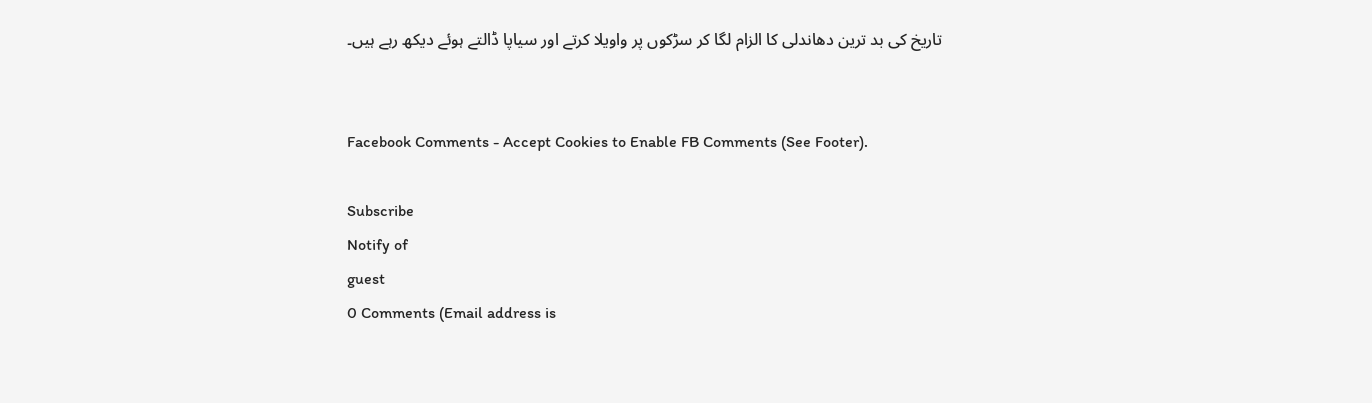تاریخ کی بد ترین دھاندلی کا الزام لگا کر سڑکوں پر واویلا کرتے اور سیاپا ڈالتے ہوئے دیکھ رہے ہیں۔


Facebook Comments - Accept Cookies to Enable FB Comments (See Footer).

Subscribe
Notify of
guest
0 Comments (Email address is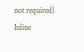not required)
Inline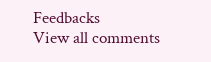Feedbacks
View all comments